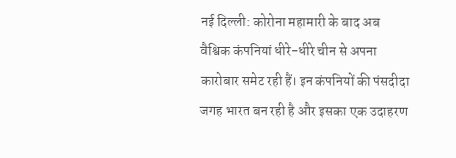नई दिल्ली: कोरोना महामारी के बाद अब वैश्विक कंपनियां धीरे-धीरे चीन से अपना कारोबार समेट रही हैं। इन कंपनियों की पंसदीदा जगह भारत बन रही है और इसका एक उदाहरण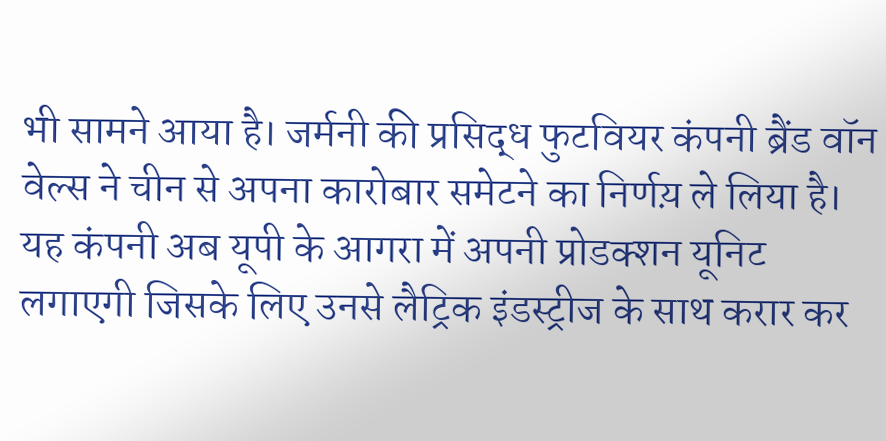भी सामने आया है। जर्मनी की प्रसिद्ध फुटवियर कंपनी ब्रैंड वॉन वेल्स ने चीन से अपना कारोबार समेटने का निर्णय़ ले लिया है। यह कंपनी अब यूपी के आगरा में अपनी प्रोडक्शन यूनिट लगाएगी जिसके लिए उनसे लैट्रिक इंडस्ट्रीज के साथ करार कर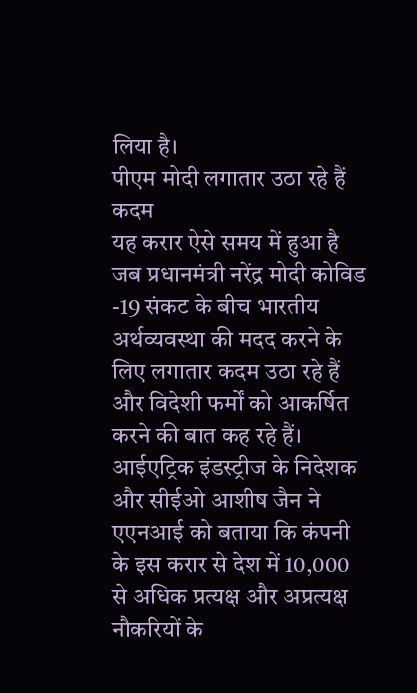लिया है।
पीएम मोदी लगातार उठा रहे हैं कदम
यह करार ऐसे समय में हुआ है जब प्रधानमंत्री नरेंद्र मोदी कोविड -19 संकट के बीच भारतीय अर्थव्यवस्था की मदद करने के लिए लगातार कदम उठा रहे हैं और विदेशी फर्मों को आकर्षित करने की बात कह रहे हैं। आईएट्रिक इंडस्ट्रीज के निदेशक और सीईओ आशीष जैन ने एएनआई को बताया कि कंपनी के इस करार से देश में 10,000 से अधिक प्रत्यक्ष और अप्रत्यक्ष नौकरियों के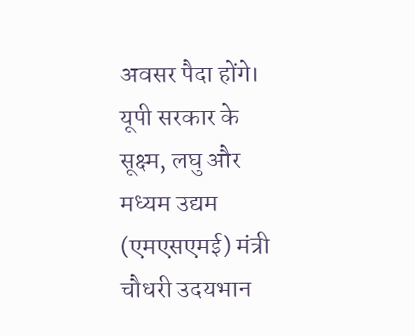अवसर पैदा होंगे।
यूपी सरकार के सूक्ष्म, लघु और मध्यम उद्यम (एमएसएमई) मंत्री चौधरी उदयभान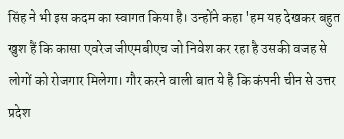सिंह ने भी इस कदम का स्वागत किया है। उन्होंने कहा 'हम यह देखकर बहुत खुश हैं कि कासा एवरेज जीएमबीएच जो निवेश कर रहा है उसकी वजह से लोगों को रोजगार मिलेगा। गौर करने वाली बात ये है कि कंपनी चीन से उत्तर प्रदेश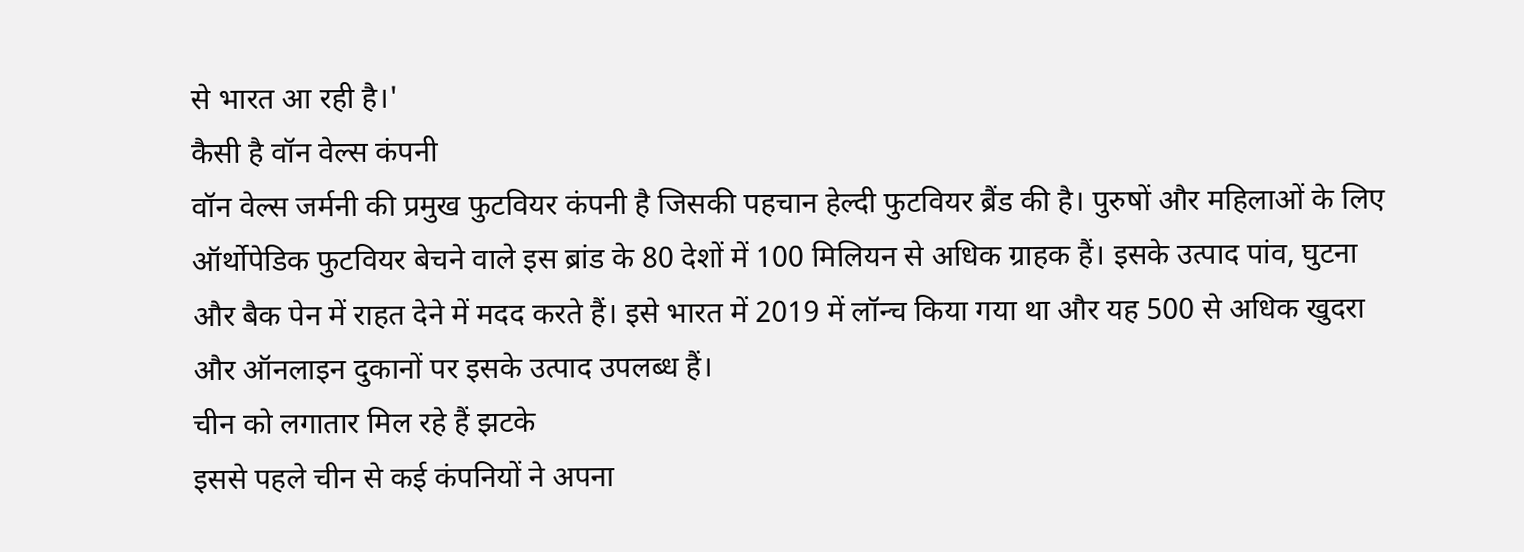से भारत आ रही है।'
कैसी है वॉन वेल्स कंपनी
वॉन वेल्स जर्मनी की प्रमुख फुटवियर कंपनी है जिसकी पहचान हेल्दी फुटवियर ब्रैंड की है। पुरुषों और महिलाओं के लिए ऑर्थोपेडिक फुटवियर बेचने वाले इस ब्रांड के 80 देशों में 100 मिलियन से अधिक ग्राहक हैं। इसके उत्पाद पांव, घुटना और बैक पेन में राहत देने में मदद करते हैं। इसे भारत में 2019 में लॉन्च किया गया था और यह 500 से अधिक खुदरा और ऑनलाइन दुकानों पर इसके उत्पाद उपलब्ध हैं।
चीन को लगातार मिल रहे हैं झटके
इससे पहले चीन से कई कंपनियों ने अपना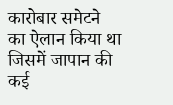कारोबार समेटने का ऐलान किया था जिसमें जापान की कई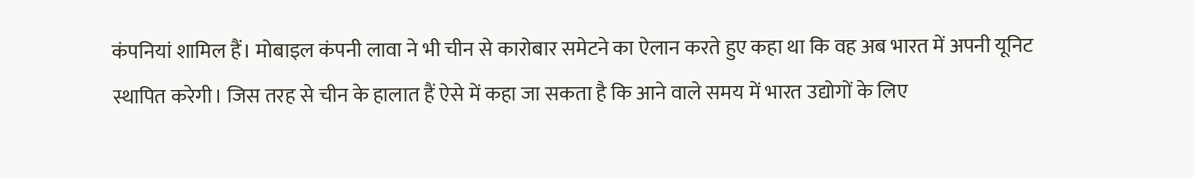कंपनियां शामिल हैं। मोबाइल कंपनी लावा ने भी चीन से कारोबार समेटने का ऐलान करते हुए कहा था कि वह अब भारत में अपनी यूनिट स्थापित करेगी। जिस तरह से चीन के हालात हैं ऐसे में कहा जा सकता है कि आने वाले समय में भारत उद्योगों के लिए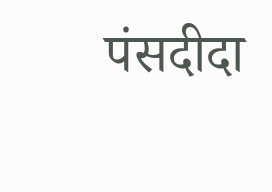पंसदीदा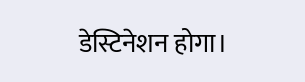डेस्टिनेशन होगा।